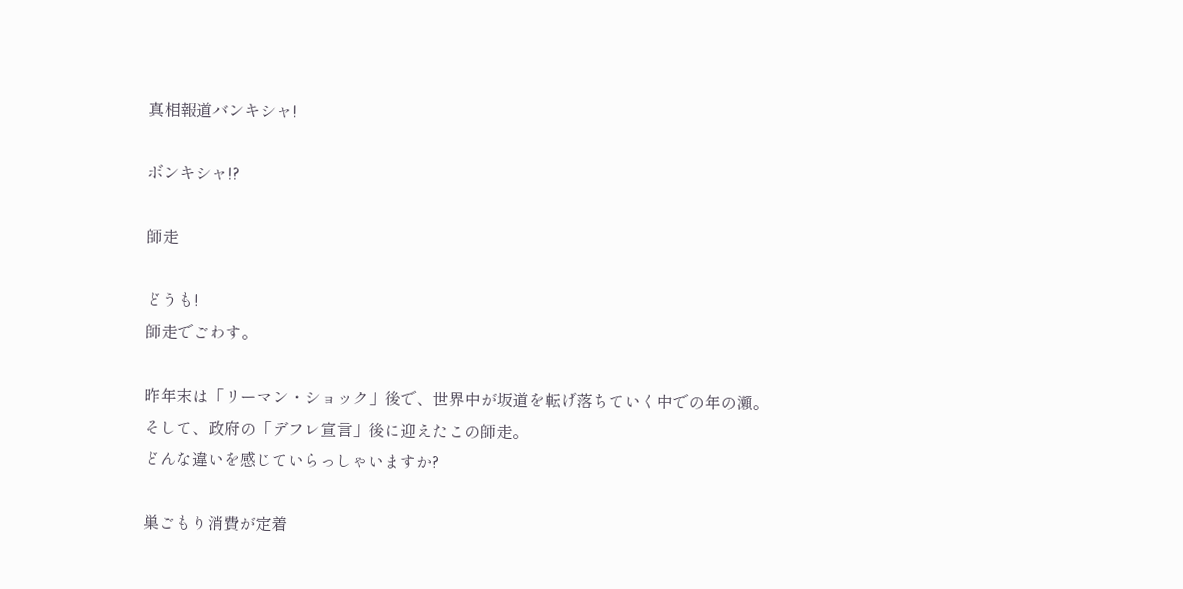真相報道バンキシャ!

ボンキシャ!?

師走

どうも!
師走でごわす。

昨年末は「リーマン・ショック」後で、世界中が坂道を転げ落ちていく中での年の瀬。
そして、政府の「デフレ宣言」後に迎えたこの師走。
どんな違いを感じていらっしゃいますか?

巣ごもり消費が定着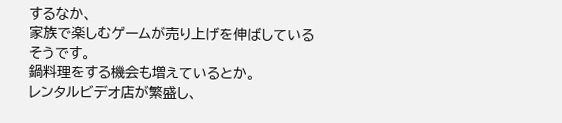するなか、
家族で楽しむゲームが売り上げを伸ばしているそうです。
鍋料理をする機会も増えているとか。
レンタルビデオ店が繁盛し、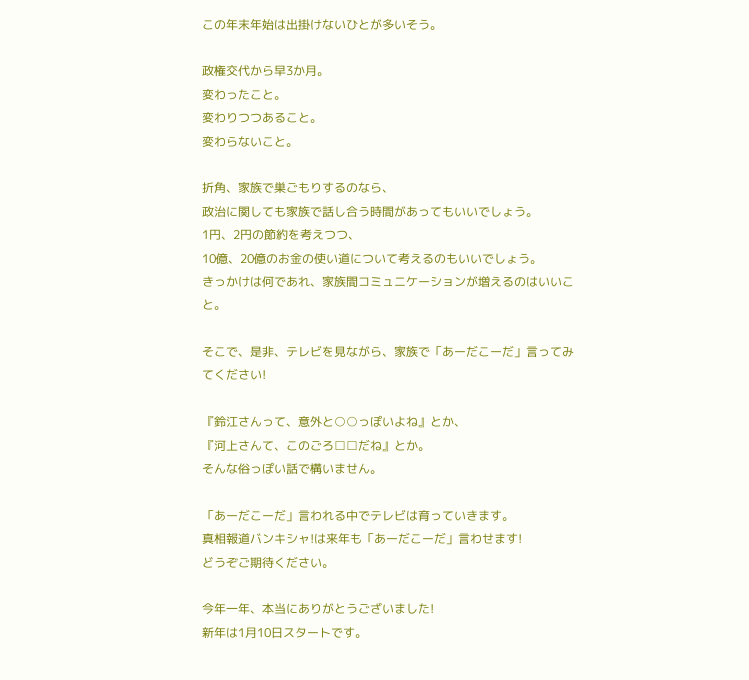この年末年始は出掛けないひとが多いそう。

政権交代から早3か月。
変わったこと。
変わりつつあること。
変わらないこと。

折角、家族で巣ごもりするのなら、
政治に関しても家族で話し合う時間があってもいいでしょう。
1円、2円の節約を考えつつ、
10億、20億のお金の使い道について考えるのもいいでしょう。
きっかけは何であれ、家族間コミュニケーションが増えるのはいいこと。

そこで、是非、テレビを見ながら、家族で「あーだこーだ」言ってみてください!

『鈴江さんって、意外と○○っぽいよね』とか、
『河上さんて、このごろ□□だね』とか。
そんな俗っぽい話で構いません。

「あーだこーだ」言われる中でテレビは育っていきます。
真相報道バンキシャ!は来年も「あーだこーだ」言わせます!
どうぞご期待ください。

今年一年、本当にありがとうございました!
新年は1月10日スタートです。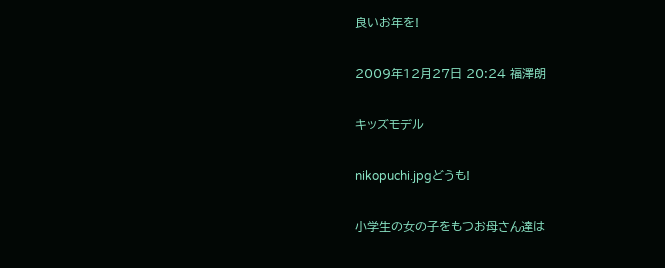良いお年を!

2009年12月27日 20:24 福澤朗

キッズモデル

nikopuchi.jpgどうも!

小学生の女の子をもつお母さん達は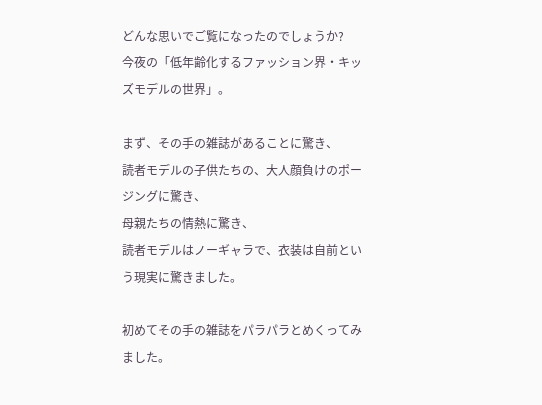どんな思いでご覧になったのでしょうか?
今夜の「低年齢化するファッション界・キッズモデルの世界」。

まず、その手の雑誌があることに驚き、
読者モデルの子供たちの、大人顔負けのポージングに驚き、
母親たちの情熱に驚き、
読者モデルはノーギャラで、衣装は自前という現実に驚きました。

初めてその手の雑誌をパラパラとめくってみました。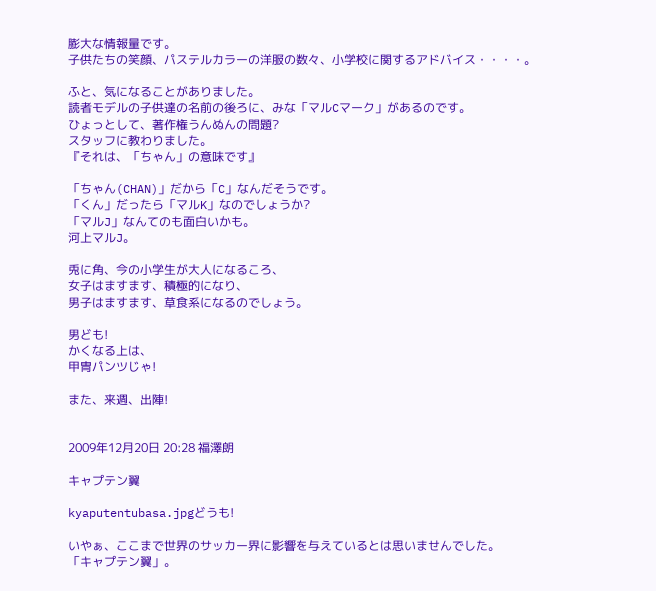膨大な情報量です。
子供たちの笑顔、パステルカラーの洋服の数々、小学校に関するアドバイス・・・・。

ふと、気になることがありました。
読者モデルの子供達の名前の後ろに、みな「マルCマーク」があるのです。
ひょっとして、著作権うんぬんの問題?
スタッフに教わりました。
『それは、「ちゃん」の意味です』

「ちゃん(CHAN)」だから「C」なんだそうです。
「くん」だったら「マルK」なのでしょうか?
「マルJ」なんてのも面白いかも。
河上マルJ。

兎に角、今の小学生が大人になるころ、
女子はますます、積極的になり、
男子はますます、草食系になるのでしょう。

男ども!
かくなる上は、
甲冑パンツじゃ!

また、来週、出陣!


2009年12月20日 20:28 福澤朗

キャプテン翼

kyaputentubasa.jpgどうも!

いやぁ、ここまで世界のサッカー界に影響を与えているとは思いませんでした。
「キャプテン翼」。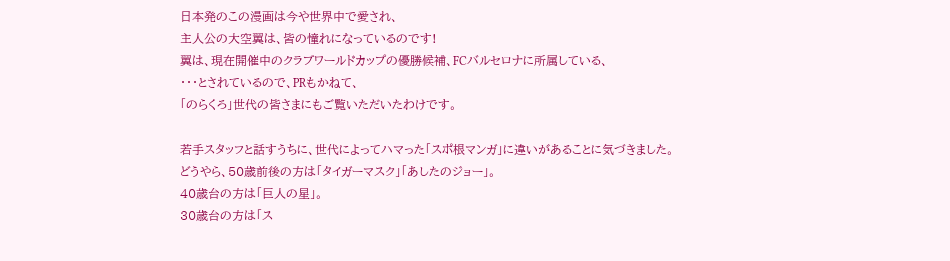日本発のこの漫画は今や世界中で愛され、
主人公の大空翼は、皆の憧れになっているのです!
翼は、現在開催中のクラブワールドカップの優勝候補、FCバルセロナに所属している、
・・・とされているので、PRもかねて、
「のらくろ」世代の皆さまにもご覧いただいたわけです。

若手スタッフと話すうちに、世代によってハマった「スポ根マンガ」に違いがあることに気づきました。
どうやら、50歳前後の方は「タイガーマスク」「あしたのジョー」。
40歳台の方は「巨人の星」。
30歳台の方は「ス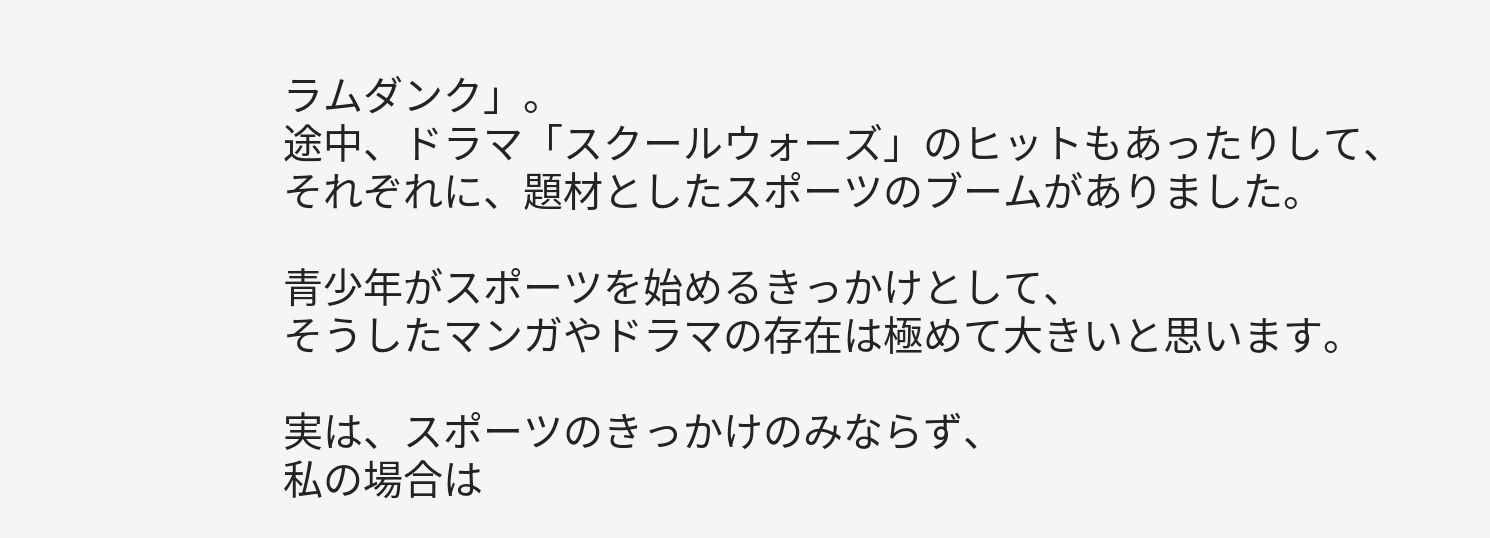ラムダンク」。
途中、ドラマ「スクールウォーズ」のヒットもあったりして、
それぞれに、題材としたスポーツのブームがありました。

青少年がスポーツを始めるきっかけとして、
そうしたマンガやドラマの存在は極めて大きいと思います。

実は、スポーツのきっかけのみならず、
私の場合は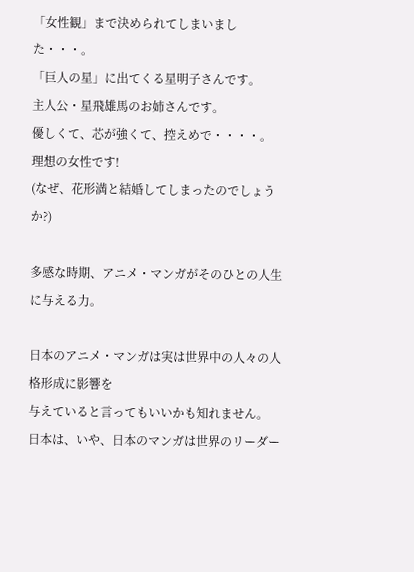「女性観」まで決められてしまいました・・・。
「巨人の星」に出てくる星明子さんです。
主人公・星飛雄馬のお姉さんです。
優しくて、芯が強くて、控えめで・・・・。
理想の女性です!
(なぜ、花形満と結婚してしまったのでしょうか?)

多感な時期、アニメ・マンガがそのひとの人生に与える力。

日本のアニメ・マンガは実は世界中の人々の人格形成に影響を
与えていると言ってもいいかも知れません。
日本は、いや、日本のマンガは世界のリーダー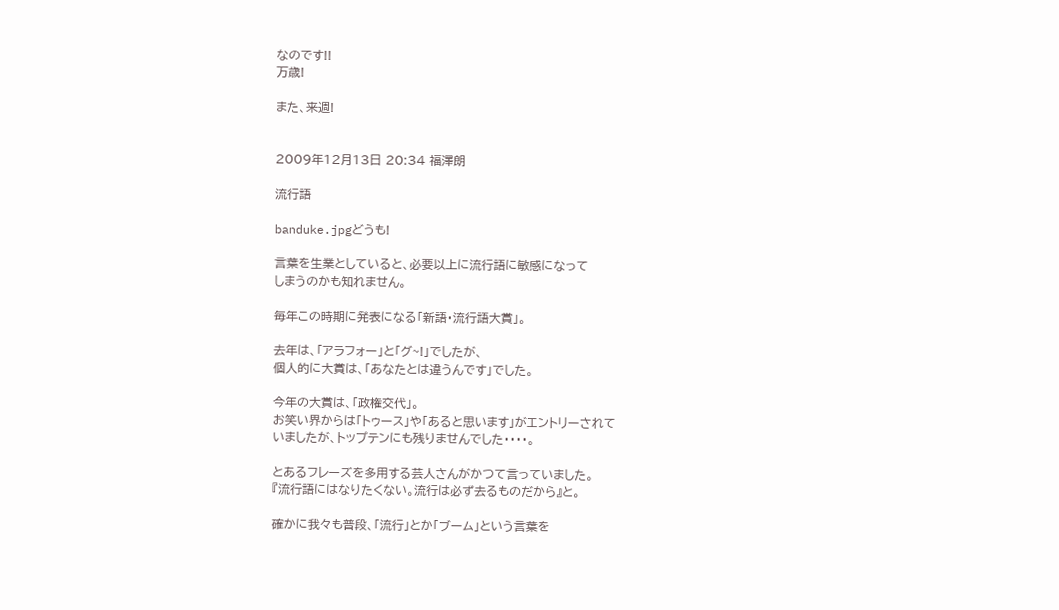なのです!!
万歳!

また、来週!


2009年12月13日 20:34 福澤朗

流行語

banduke.jpgどうも!

言葉を生業としていると、必要以上に流行語に敏感になって
しまうのかも知れません。

毎年この時期に発表になる「新語・流行語大賞」。

去年は、「アラフォー」と「グ~!」でしたが、
個人的に大賞は、「あなたとは違うんです」でした。

今年の大賞は、「政権交代」。
お笑い界からは「トゥース」や「あると思います」がエントリーされて
いましたが、トップテンにも残りませんでした・・・・。

とあるフレーズを多用する芸人さんがかつて言っていました。
『流行語にはなりたくない。流行は必ず去るものだから』と。

確かに我々も普段、「流行」とか「ブーム」という言葉を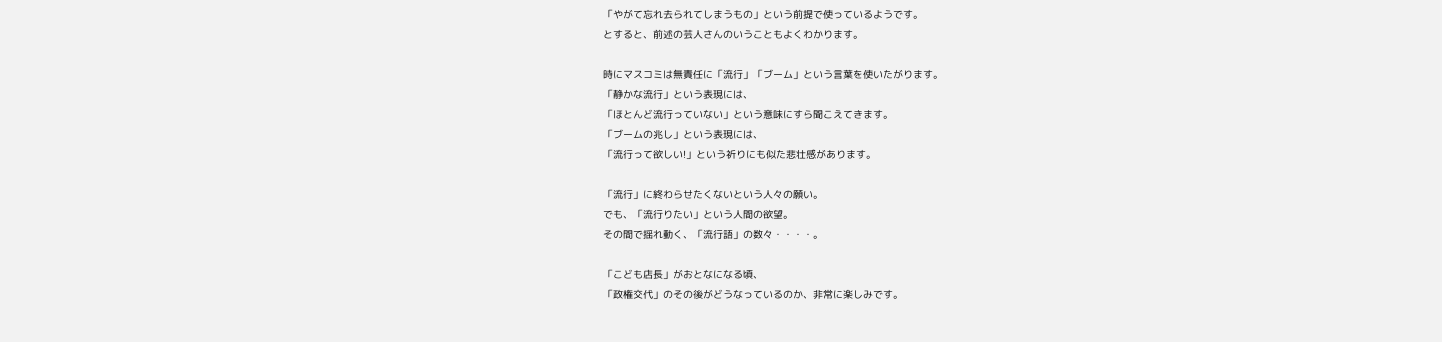「やがて忘れ去られてしまうもの」という前提で使っているようです。
とすると、前述の芸人さんのいうこともよくわかります。

時にマスコミは無責任に「流行」「ブーム」という言葉を使いたがります。
「静かな流行」という表現には、
「ほとんど流行っていない」という意味にすら聞こえてきます。
「ブームの兆し」という表現には、
「流行って欲しい!」という祈りにも似た悲壮感があります。

「流行」に終わらせたくないという人々の願い。
でも、「流行りたい」という人間の欲望。
その間で揺れ動く、「流行語」の数々・・・・。

「こども店長」がおとなになる頃、
「政権交代」のその後がどうなっているのか、非常に楽しみです。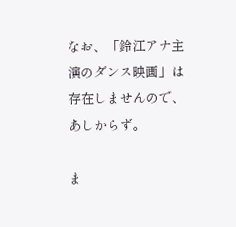なお、「鈴江アナ主演のダンス映画」は存在しませんので、あしからず。

ま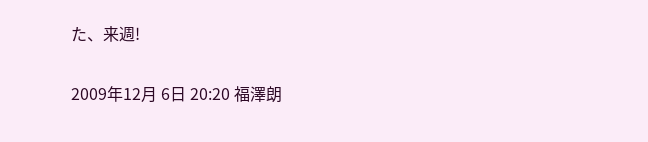た、来週!

2009年12月 6日 20:20 福澤朗